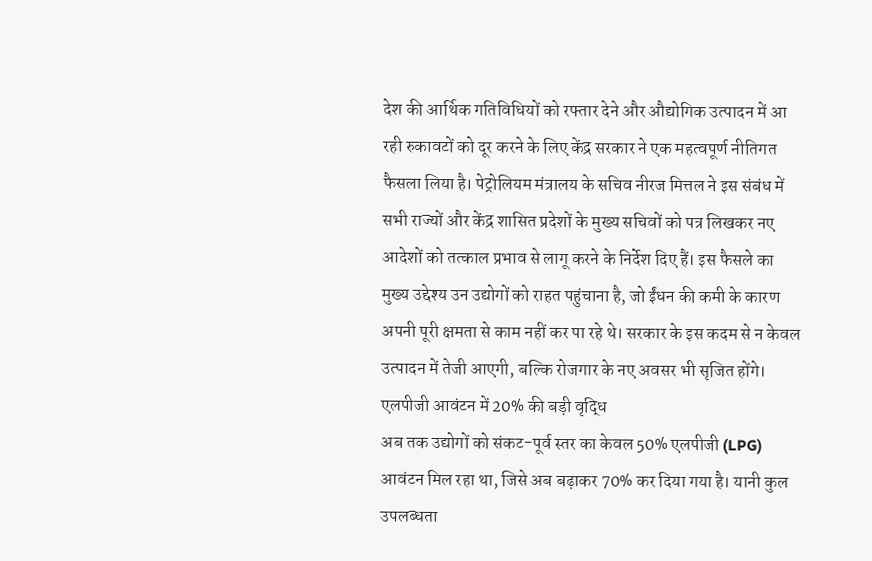देश की आर्थिक गतिविधियों को रफ्तार देने और औद्योगिक उत्पादन में आ रही रुकावटों को दूर करने के लिए केंद्र सरकार ने एक महत्वपूर्ण नीतिगत फैसला लिया है। पेट्रोलियम मंत्रालय के सचिव नीरज मित्तल ने इस संबंध में सभी राज्यों और केंद्र शासित प्रदेशों के मुख्य सचिवों को पत्र लिखकर नए आदेशों को तत्काल प्रभाव से लागू करने के निर्देश दिए हैं। इस फैसले का मुख्य उद्देश्य उन उद्योगों को राहत पहुंचाना है, जो ईंधन की कमी के कारण अपनी पूरी क्षमता से काम नहीं कर पा रहे थे। सरकार के इस कदम से न केवल उत्पादन में तेजी आएगी, बल्कि रोजगार के नए अवसर भी सृजित होंगे।
एलपीजी आवंटन में 20% की बड़ी वृद्धि
अब तक उद्योगों को संकट-पूर्व स्तर का केवल 50% एलपीजी (LPG) आवंटन मिल रहा था, जिसे अब बढ़ाकर 70% कर दिया गया है। यानी कुल उपलब्धता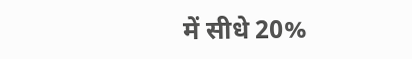में सीधे 20%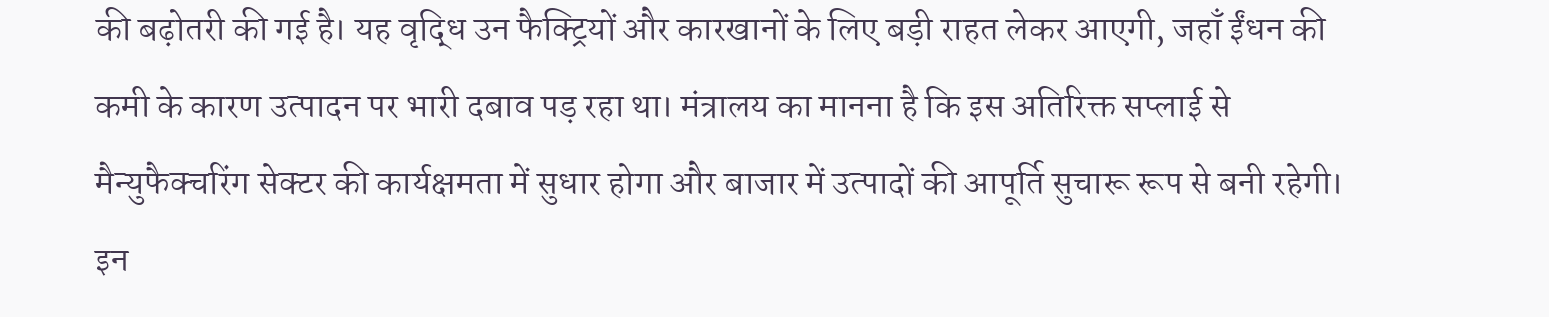की बढ़ोतरी की गई है। यह वृद्धि उन फैक्ट्रियों और कारखानों के लिए बड़ी राहत लेकर आएगी, जहाँ ईंधन की कमी के कारण उत्पादन पर भारी दबाव पड़ रहा था। मंत्रालय का मानना है कि इस अतिरिक्त सप्लाई से मैन्युफैक्चरिंग सेक्टर की कार्यक्षमता में सुधार होगा और बाजार में उत्पादों की आपूर्ति सुचारू रूप से बनी रहेगी।
इन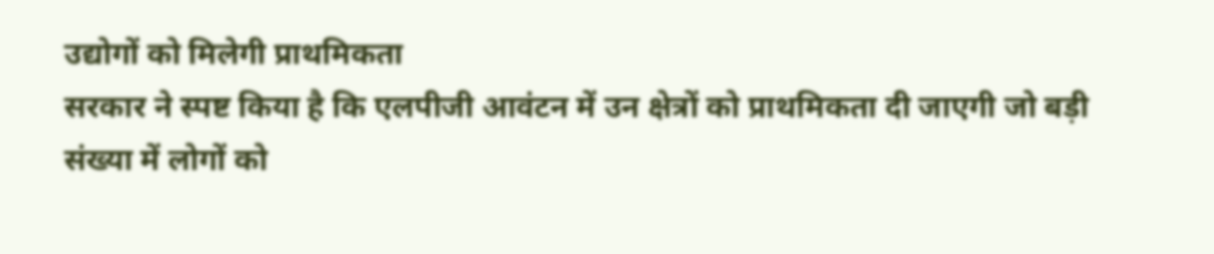उद्योगों को मिलेगी प्राथमिकता
सरकार ने स्पष्ट किया है कि एलपीजी आवंटन में उन क्षेत्रों को प्राथमिकता दी जाएगी जो बड़ी संख्या में लोगों को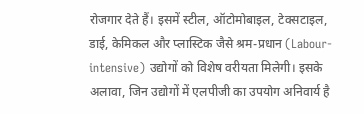रोजगार देते हैं। इसमें स्टील, ऑटोमोबाइल, टेक्सटाइल, डाई, केमिकल और प्लास्टिक जैसे श्रम-प्रधान (Labour-intensive) उद्योगों को विशेष वरीयता मिलेगी। इसके अलावा, जिन उद्योगों में एलपीजी का उपयोग अनिवार्य है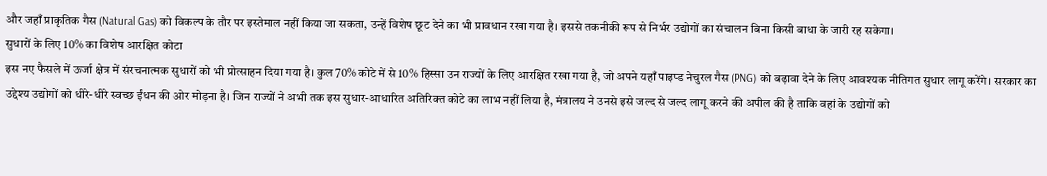और जहाँ प्राकृतिक गैस (Natural Gas) को विकल्प के तौर पर इस्तेमाल नहीं किया जा सकता, उन्हें विशेष छूट देने का भी प्रावधान रखा गया है। इससे तकनीकी रूप से निर्भर उद्योगों का संचालन बिना किसी बाधा के जारी रह सकेगा।
सुधारों के लिए 10% का विशेष आरक्षित कोटा
इस नए फैसले में ऊर्जा क्षेत्र में संरचनात्मक सुधारों को भी प्रोत्साहन दिया गया है। कुल 70% कोटे में से 10% हिस्सा उन राज्यों के लिए आरक्षित रखा गया है, जो अपने यहाँ पाइप्ड नेचुरल गैस (PNG) को बढ़ावा देने के लिए आवश्यक नीतिगत सुधार लागू करेंगे। सरकार का उद्देश्य उद्योगों को धीरे-धीरे स्वच्छ ईंधन की ओर मोड़ना है। जिन राज्यों ने अभी तक इस सुधार-आधारित अतिरिक्त कोटे का लाभ नहीं लिया है, मंत्रालय ने उनसे इसे जल्द से जल्द लागू करने की अपील की है ताकि वहां के उद्योगों को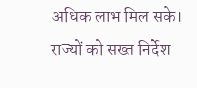अधिक लाभ मिल सके।
राज्यों को सख्त निर्देश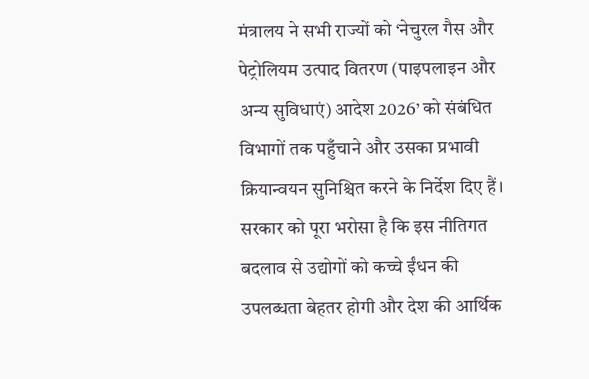मंत्रालय ने सभी राज्यों को ‘नेचुरल गैस और पेट्रोलियम उत्पाद वितरण (पाइपलाइन और अन्य सुविधाएं) आदेश 2026’ को संबंधित विभागों तक पहुँचाने और उसका प्रभावी क्रियान्वयन सुनिश्चित करने के निर्देश दिए हैं। सरकार को पूरा भरोसा है कि इस नीतिगत बदलाव से उद्योगों को कच्चे ईंधन की उपलब्धता बेहतर होगी और देश की आर्थिक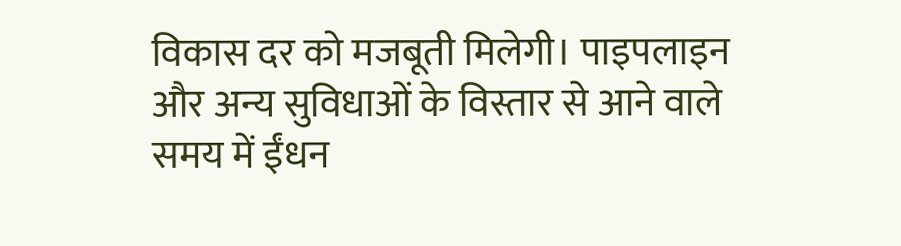विकास दर को मजबूती मिलेगी। पाइपलाइन और अन्य सुविधाओं के विस्तार से आने वाले समय में ईंधन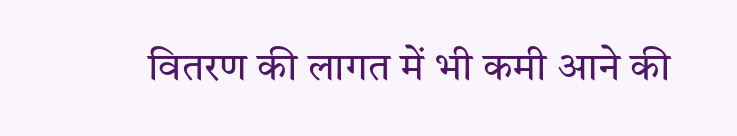वितरण की लागत में भी कमी आने की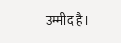उम्मीद है।